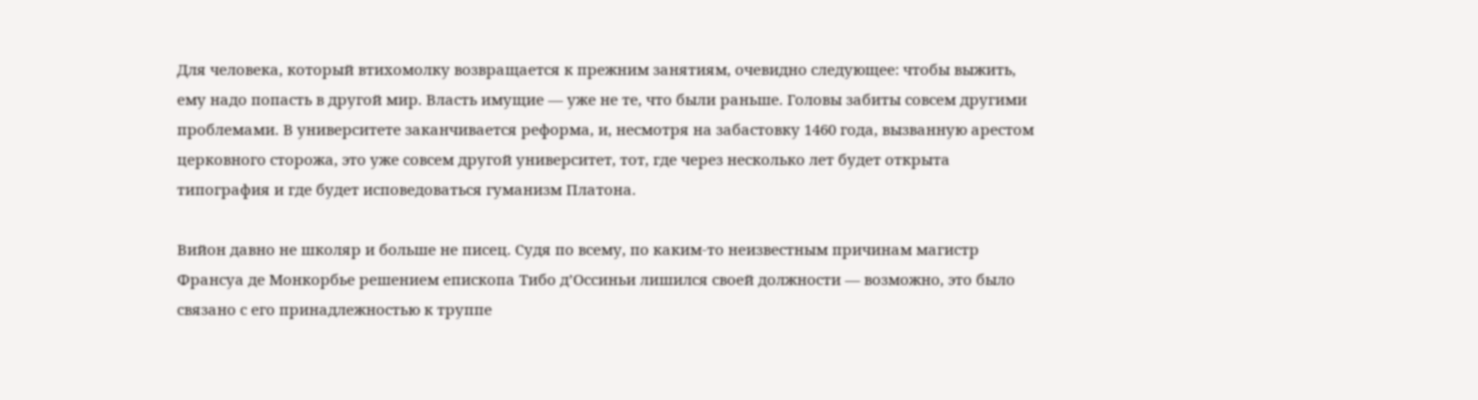Для человека, который втихомолку возвращается к прежним занятиям, очевидно следующее: чтобы выжить, ему надо попасть в другой мир. Власть имущие — уже не те, что были раньше. Головы забиты совсем другими проблемами. В университете заканчивается реформа, и, несмотря на забастовку 1460 года, вызванную арестом церковного сторожа, это уже совсем другой университет, тот, где через несколько лет будет открыта типография и где будет исповедоваться гуманизм Платона.

Вийон давно не школяр и больше не писец. Судя по всему, по каким-то неизвестным причинам магистр Франсуа де Монкорбье решением епископа Тибо д’Оссиньи лишился своей должности — возможно, это было связано с его принадлежностью к труппе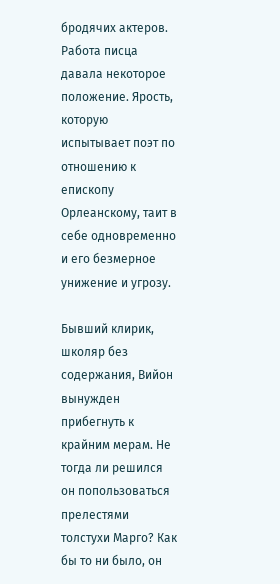бродячих актеров. Работа писца давала некоторое положение. Ярость, которую испытывает поэт по отношению к епископу Орлеанскому, таит в себе одновременно и его безмерное унижение и угрозу.

Бывший клирик, школяр без содержания, Вийон вынужден прибегнуть к крайним мерам. Не тогда ли решился он попользоваться прелестями толстухи Марго? Как бы то ни было, он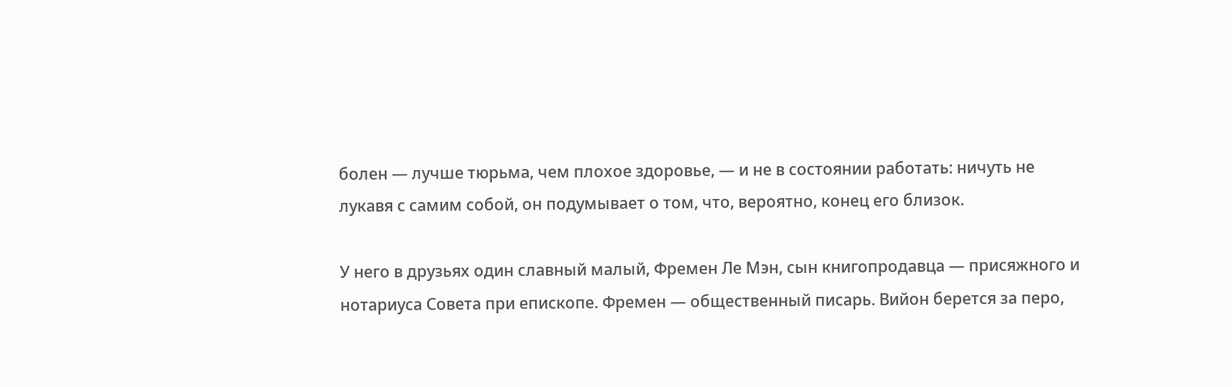болен — лучше тюрьма, чем плохое здоровье, — и не в состоянии работать: ничуть не лукавя с самим собой, он подумывает о том, что, вероятно, конец его близок.

У него в друзьях один славный малый, Фремен Ле Мэн, сын книгопродавца — присяжного и нотариуса Совета при епископе. Фремен — общественный писарь. Вийон берется за перо,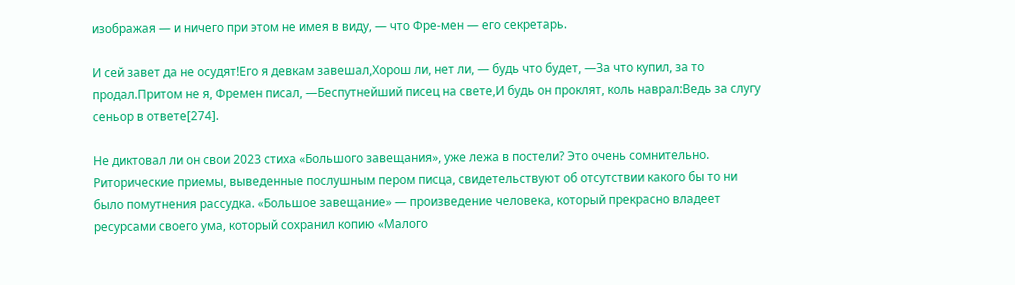изображая — и ничего при этом не имея в виду, — что Фре-мен — его секретарь.

И сей завет да не осудят!Его я девкам завешал,Хорош ли, нет ли, — будь что будет, —За что купил, за то продал.Притом не я, Фремен писал, —Беспутнейший писец на свете,И будь он проклят, коль наврал:Ведь за слугу сеньор в ответе[274].

Не диктовал ли он свои 2023 стиха «Большого завещания», уже лежа в постели? Это очень сомнительно. Риторические приемы, выведенные послушным пером писца, свидетельствуют об отсутствии какого бы то ни было помутнения рассудка. «Большое завещание» — произведение человека, который прекрасно владеет ресурсами своего ума, который сохранил копию «Малого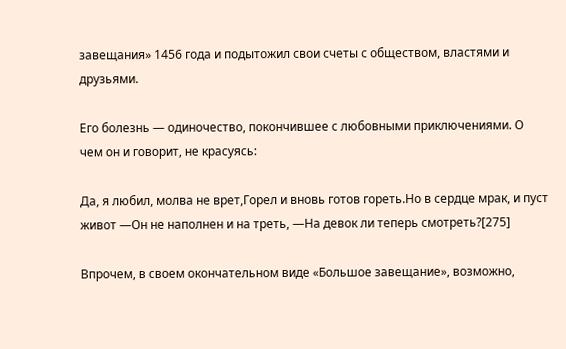завещания» 1456 года и подытожил свои счеты с обществом, властями и друзьями.

Его болезнь — одиночество, покончившее с любовными приключениями. О чем он и говорит, не красуясь:

Да, я любил, молва не врет,Горел и вновь готов гореть.Но в сердце мрак, и пуст живот —Он не наполнен и на треть, —На девок ли теперь смотреть?[275]

Впрочем, в своем окончательном виде «Большое завещание», возможно,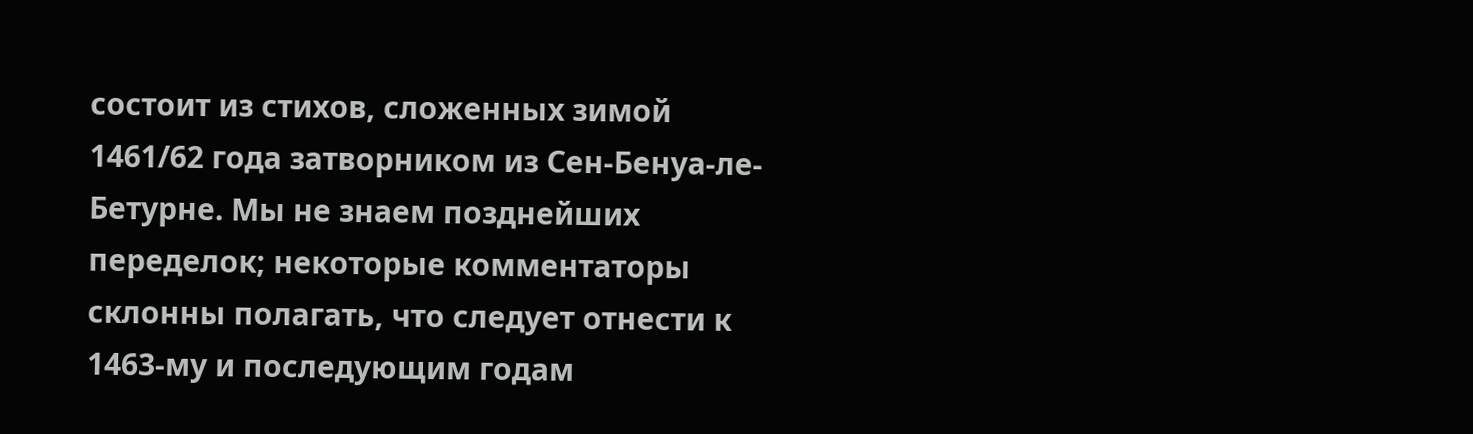состоит из стихов, сложенных зимой 1461/62 года затворником из Сен-Бенуа-ле-Бетурне. Мы не знаем позднейших переделок; некоторые комментаторы склонны полагать, что следует отнести к 1463-му и последующим годам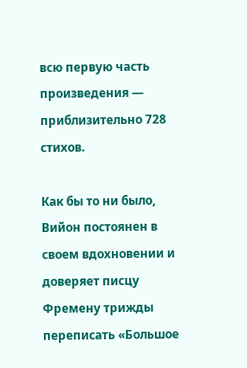всю первую часть произведения — приблизительно 728 стихов.

Как бы то ни было, Вийон постоянен в своем вдохновении и доверяет писцу Фремену трижды переписать «Большое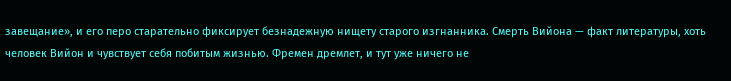завещание», и его перо старательно фиксирует безнадежную нищету старого изгнанника. Смерть Вийона — факт литературы, хоть человек Вийон и чувствует себя побитым жизнью. Фремен дремлет, и тут уже ничего не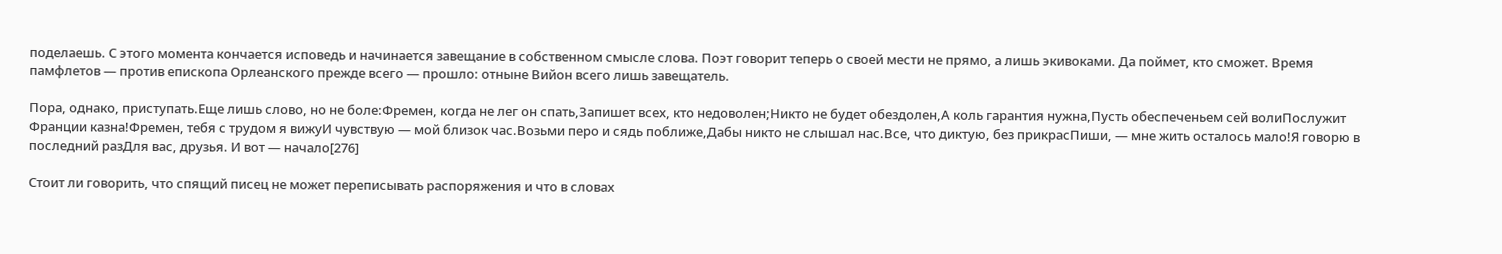поделаешь. С этого момента кончается исповедь и начинается завещание в собственном смысле слова. Поэт говорит теперь о своей мести не прямо, а лишь экивоками. Да поймет, кто сможет. Время памфлетов — против епископа Орлеанского прежде всего — прошло: отныне Вийон всего лишь завещатель.

Пора, однако, приступать.Еще лишь слово, но не боле:Фремен, когда не лег он спать,Запишет всех, кто недоволен;Никто не будет обездолен,А коль гарантия нужна,Пусть обеспеченьем сей волиПослужит Франции казна!Фремен, тебя с трудом я вижуИ чувствую — мой близок час.Возьми перо и сядь поближе,Дабы никто не слышал нас.Все, что диктую, без прикрасПиши, — мне жить осталось мало!Я говорю в последний разДля вас, друзья. И вот — начало[276]

Стоит ли говорить, что спящий писец не может переписывать распоряжения и что в словах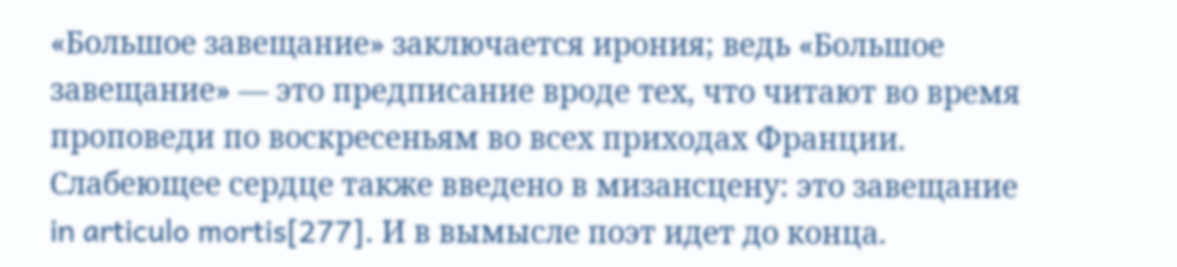«Большое завещание» заключается ирония; ведь «Большое завещание» — это предписание вроде тех, что читают во время проповеди по воскресеньям во всех приходах Франции. Слабеющее сердце также введено в мизансцену: это завещание in articulo mortis[277]. И в вымысле поэт идет до конца.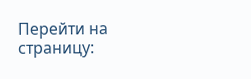Перейти на страницу: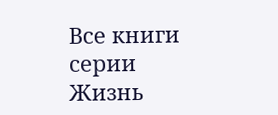Все книги серии Жизнь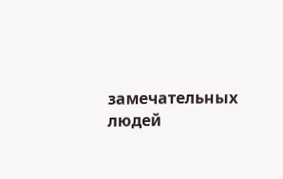замечательных людей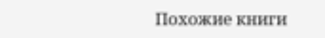Похожие книги